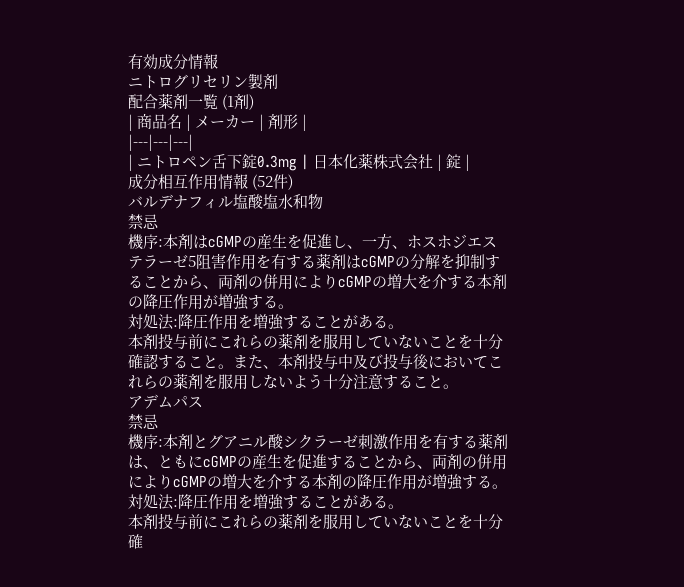有効成分情報
ニトログリセリン製剤
配合薬剤一覧 (1剤)
| 商品名 | メーカー | 剤形 |
|---|---|---|
| ニトロペン舌下錠0.3mg | 日本化薬株式会社 | 錠 |
成分相互作用情報 (52件)
バルデナフィル塩酸塩水和物
禁忌
機序:本剤はcGMPの産生を促進し、一方、ホスホジエステラーゼ5阻害作用を有する薬剤はcGMPの分解を抑制することから、両剤の併用によりcGMPの増大を介する本剤の降圧作用が増強する。
対処法:降圧作用を増強することがある。
本剤投与前にこれらの薬剤を服用していないことを十分確認すること。また、本剤投与中及び投与後においてこれらの薬剤を服用しないよう十分注意すること。
アデムパス
禁忌
機序:本剤とグアニル酸シクラーゼ刺激作用を有する薬剤は、ともにcGMPの産生を促進することから、両剤の併用によりcGMPの増大を介する本剤の降圧作用が増強する。
対処法:降圧作用を増強することがある。
本剤投与前にこれらの薬剤を服用していないことを十分確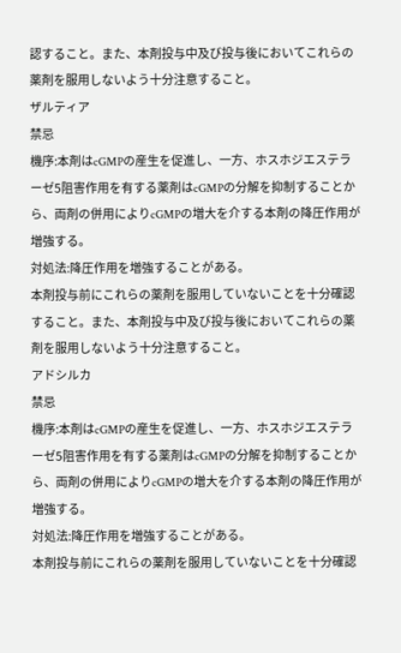認すること。また、本剤投与中及び投与後においてこれらの薬剤を服用しないよう十分注意すること。
ザルティア
禁忌
機序:本剤はcGMPの産生を促進し、一方、ホスホジエステラーゼ5阻害作用を有する薬剤はcGMPの分解を抑制することから、両剤の併用によりcGMPの増大を介する本剤の降圧作用が増強する。
対処法:降圧作用を増強することがある。
本剤投与前にこれらの薬剤を服用していないことを十分確認すること。また、本剤投与中及び投与後においてこれらの薬剤を服用しないよう十分注意すること。
アドシルカ
禁忌
機序:本剤はcGMPの産生を促進し、一方、ホスホジエステラーゼ5阻害作用を有する薬剤はcGMPの分解を抑制することから、両剤の併用によりcGMPの増大を介する本剤の降圧作用が増強する。
対処法:降圧作用を増強することがある。
本剤投与前にこれらの薬剤を服用していないことを十分確認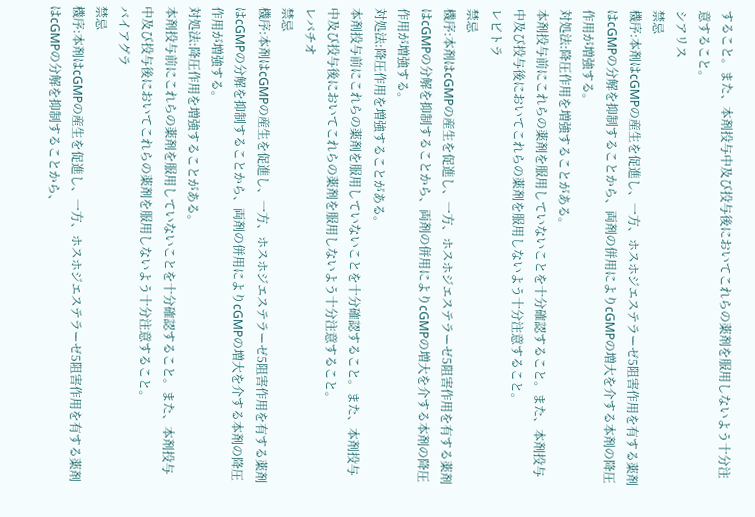すること。また、本剤投与中及び投与後においてこれらの薬剤を服用しないよう十分注意すること。
シアリス
禁忌
機序:本剤はcGMPの産生を促進し、一方、ホスホジエステラーゼ5阻害作用を有する薬剤はcGMPの分解を抑制することから、両剤の併用によりcGMPの増大を介する本剤の降圧作用が増強する。
対処法:降圧作用を増強することがある。
本剤投与前にこれらの薬剤を服用していないことを十分確認すること。また、本剤投与中及び投与後においてこれらの薬剤を服用しないよう十分注意すること。
レビトラ
禁忌
機序:本剤はcGMPの産生を促進し、一方、ホスホジエステラーゼ5阻害作用を有する薬剤はcGMPの分解を抑制することから、両剤の併用によりcGMPの増大を介する本剤の降圧作用が増強する。
対処法:降圧作用を増強することがある。
本剤投与前にこれらの薬剤を服用していないことを十分確認すること。また、本剤投与中及び投与後においてこれらの薬剤を服用しないよう十分注意すること。
レバチオ
禁忌
機序:本剤はcGMPの産生を促進し、一方、ホスホジエステラーゼ5阻害作用を有する薬剤はcGMPの分解を抑制することから、両剤の併用によりcGMPの増大を介する本剤の降圧作用が増強する。
対処法:降圧作用を増強することがある。
本剤投与前にこれらの薬剤を服用していないことを十分確認すること。また、本剤投与中及び投与後においてこれらの薬剤を服用しないよう十分注意すること。
バイアグラ
禁忌
機序:本剤はcGMPの産生を促進し、一方、ホスホジエステラーゼ5阻害作用を有する薬剤はcGMPの分解を抑制することから、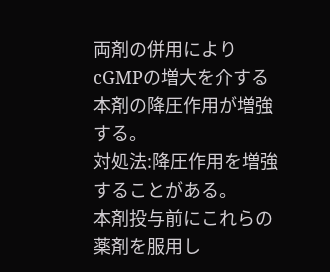両剤の併用によりcGMPの増大を介する本剤の降圧作用が増強する。
対処法:降圧作用を増強することがある。
本剤投与前にこれらの薬剤を服用し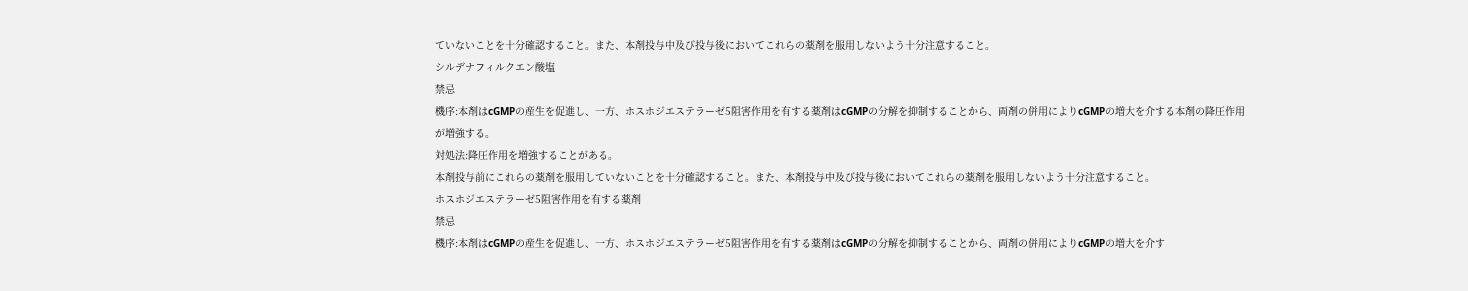ていないことを十分確認すること。また、本剤投与中及び投与後においてこれらの薬剤を服用しないよう十分注意すること。
シルデナフィルクエン酸塩
禁忌
機序:本剤はcGMPの産生を促進し、一方、ホスホジエステラーゼ5阻害作用を有する薬剤はcGMPの分解を抑制することから、両剤の併用によりcGMPの増大を介する本剤の降圧作用が増強する。
対処法:降圧作用を増強することがある。
本剤投与前にこれらの薬剤を服用していないことを十分確認すること。また、本剤投与中及び投与後においてこれらの薬剤を服用しないよう十分注意すること。
ホスホジエステラーゼ5阻害作用を有する薬剤
禁忌
機序:本剤はcGMPの産生を促進し、一方、ホスホジエステラーゼ5阻害作用を有する薬剤はcGMPの分解を抑制することから、両剤の併用によりcGMPの増大を介す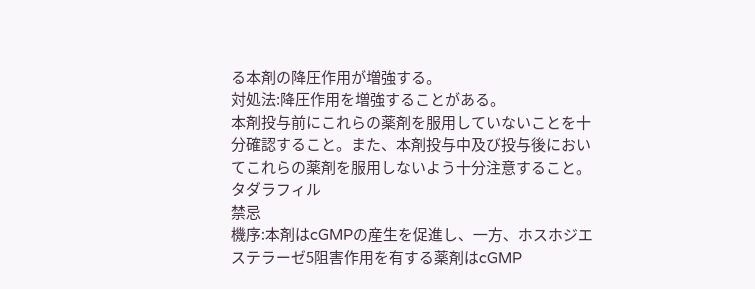る本剤の降圧作用が増強する。
対処法:降圧作用を増強することがある。
本剤投与前にこれらの薬剤を服用していないことを十分確認すること。また、本剤投与中及び投与後においてこれらの薬剤を服用しないよう十分注意すること。
タダラフィル
禁忌
機序:本剤はcGMPの産生を促進し、一方、ホスホジエステラーゼ5阻害作用を有する薬剤はcGMP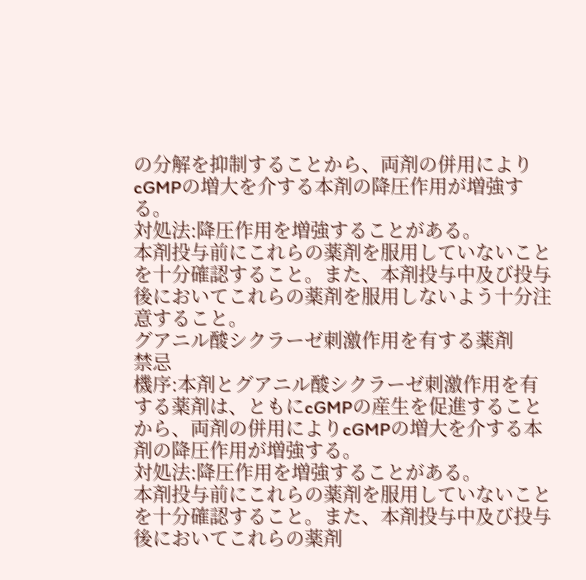の分解を抑制することから、両剤の併用によりcGMPの増大を介する本剤の降圧作用が増強する。
対処法:降圧作用を増強することがある。
本剤投与前にこれらの薬剤を服用していないことを十分確認すること。また、本剤投与中及び投与後においてこれらの薬剤を服用しないよう十分注意すること。
グアニル酸シクラーゼ刺激作用を有する薬剤
禁忌
機序:本剤とグアニル酸シクラーゼ刺激作用を有する薬剤は、ともにcGMPの産生を促進することから、両剤の併用によりcGMPの増大を介する本剤の降圧作用が増強する。
対処法:降圧作用を増強することがある。
本剤投与前にこれらの薬剤を服用していないことを十分確認すること。また、本剤投与中及び投与後においてこれらの薬剤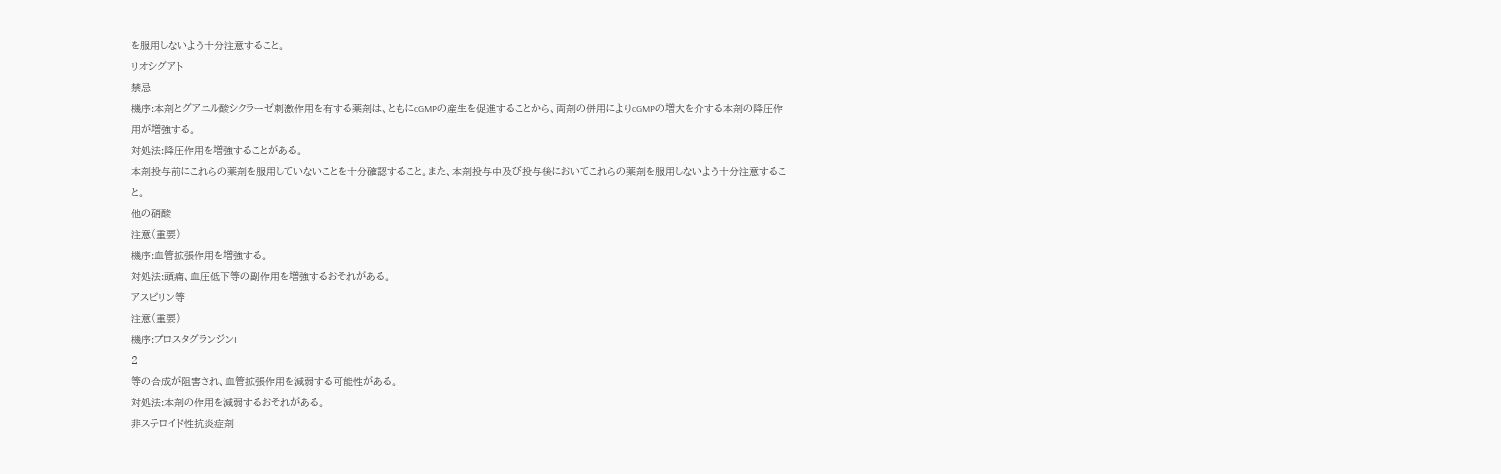を服用しないよう十分注意すること。
リオシグアト
禁忌
機序:本剤とグアニル酸シクラーゼ刺激作用を有する薬剤は、ともにcGMPの産生を促進することから、両剤の併用によりcGMPの増大を介する本剤の降圧作用が増強する。
対処法:降圧作用を増強することがある。
本剤投与前にこれらの薬剤を服用していないことを十分確認すること。また、本剤投与中及び投与後においてこれらの薬剤を服用しないよう十分注意すること。
他の硝酸
注意(重要)
機序:血管拡張作用を増強する。
対処法:頭痛、血圧低下等の副作用を増強するおそれがある。
アスピリン等
注意(重要)
機序:プロスタグランジンI
2
等の合成が阻害され、血管拡張作用を減弱する可能性がある。
対処法:本剤の作用を減弱するおそれがある。
非ステロイド性抗炎症剤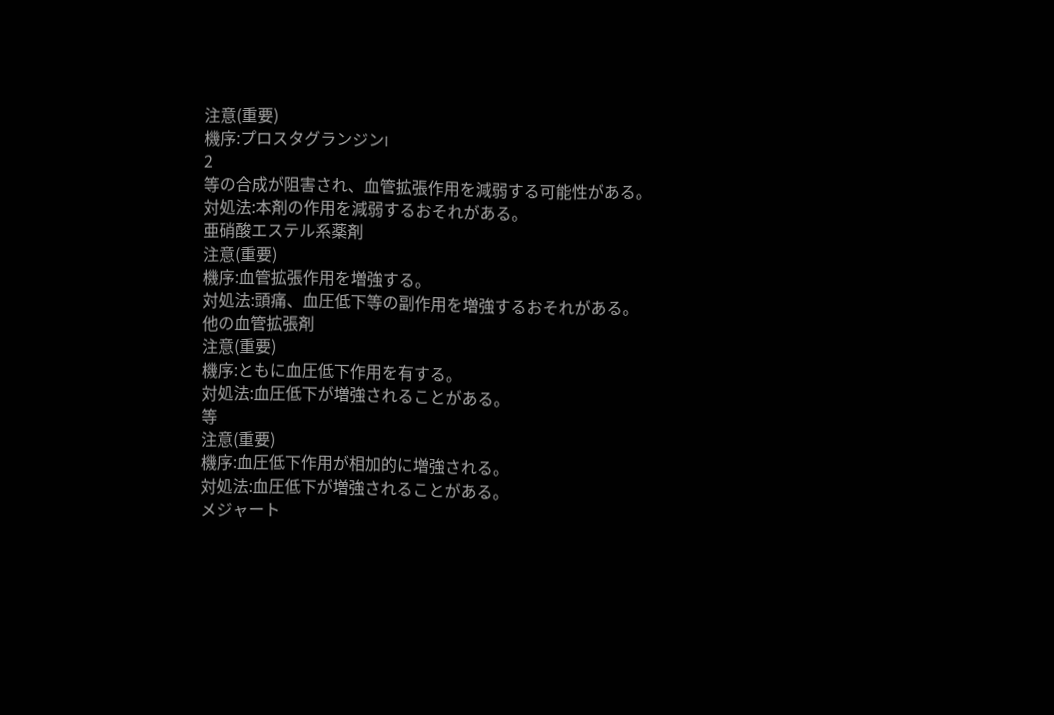注意(重要)
機序:プロスタグランジンI
2
等の合成が阻害され、血管拡張作用を減弱する可能性がある。
対処法:本剤の作用を減弱するおそれがある。
亜硝酸エステル系薬剤
注意(重要)
機序:血管拡張作用を増強する。
対処法:頭痛、血圧低下等の副作用を増強するおそれがある。
他の血管拡張剤
注意(重要)
機序:ともに血圧低下作用を有する。
対処法:血圧低下が増強されることがある。
等
注意(重要)
機序:血圧低下作用が相加的に増強される。
対処法:血圧低下が増強されることがある。
メジャート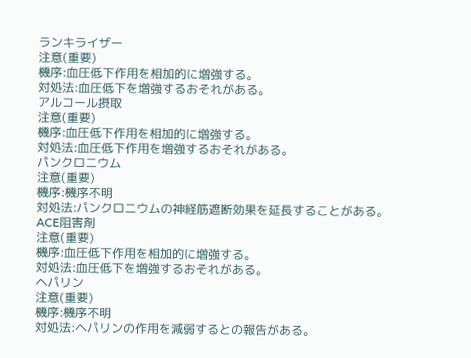ランキライザー
注意(重要)
機序:血圧低下作用を相加的に増強する。
対処法:血圧低下を増強するおそれがある。
アルコール摂取
注意(重要)
機序:血圧低下作用を相加的に増強する。
対処法:血圧低下作用を増強するおそれがある。
パンクロニウム
注意(重要)
機序:機序不明
対処法:パンクロニウムの神経筋遮断効果を延長することがある。
ACE阻害剤
注意(重要)
機序:血圧低下作用を相加的に増強する。
対処法:血圧低下を増強するおそれがある。
ヘパリン
注意(重要)
機序:機序不明
対処法:ヘパリンの作用を減弱するとの報告がある。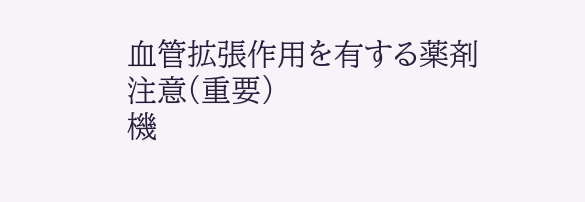血管拡張作用を有する薬剤
注意(重要)
機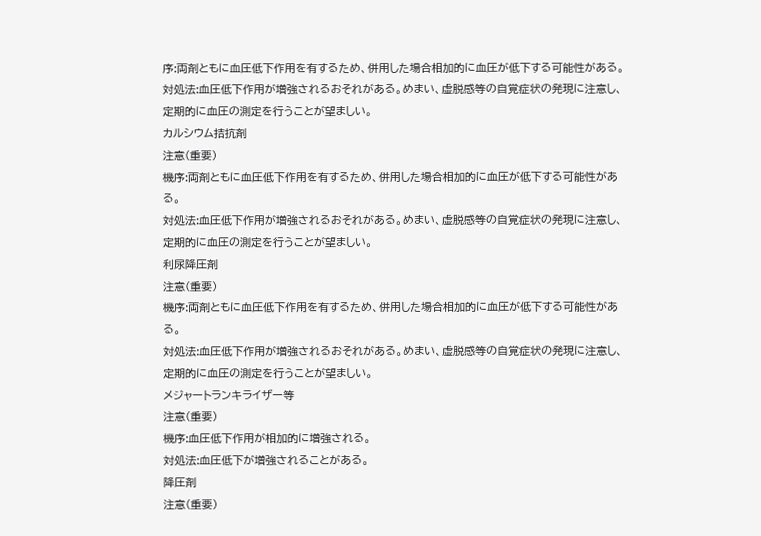序:両剤ともに血圧低下作用を有するため、併用した場合相加的に血圧が低下する可能性がある。
対処法:血圧低下作用が増強されるおそれがある。めまい、虚脱感等の自覚症状の発現に注意し、定期的に血圧の測定を行うことが望ましい。
カルシウム拮抗剤
注意(重要)
機序:両剤ともに血圧低下作用を有するため、併用した場合相加的に血圧が低下する可能性がある。
対処法:血圧低下作用が増強されるおそれがある。めまい、虚脱感等の自覚症状の発現に注意し、定期的に血圧の測定を行うことが望ましい。
利尿降圧剤
注意(重要)
機序:両剤ともに血圧低下作用を有するため、併用した場合相加的に血圧が低下する可能性がある。
対処法:血圧低下作用が増強されるおそれがある。めまい、虚脱感等の自覚症状の発現に注意し、定期的に血圧の測定を行うことが望ましい。
メジャートランキライザー等
注意(重要)
機序:血圧低下作用が相加的に増強される。
対処法:血圧低下が増強されることがある。
降圧剤
注意(重要)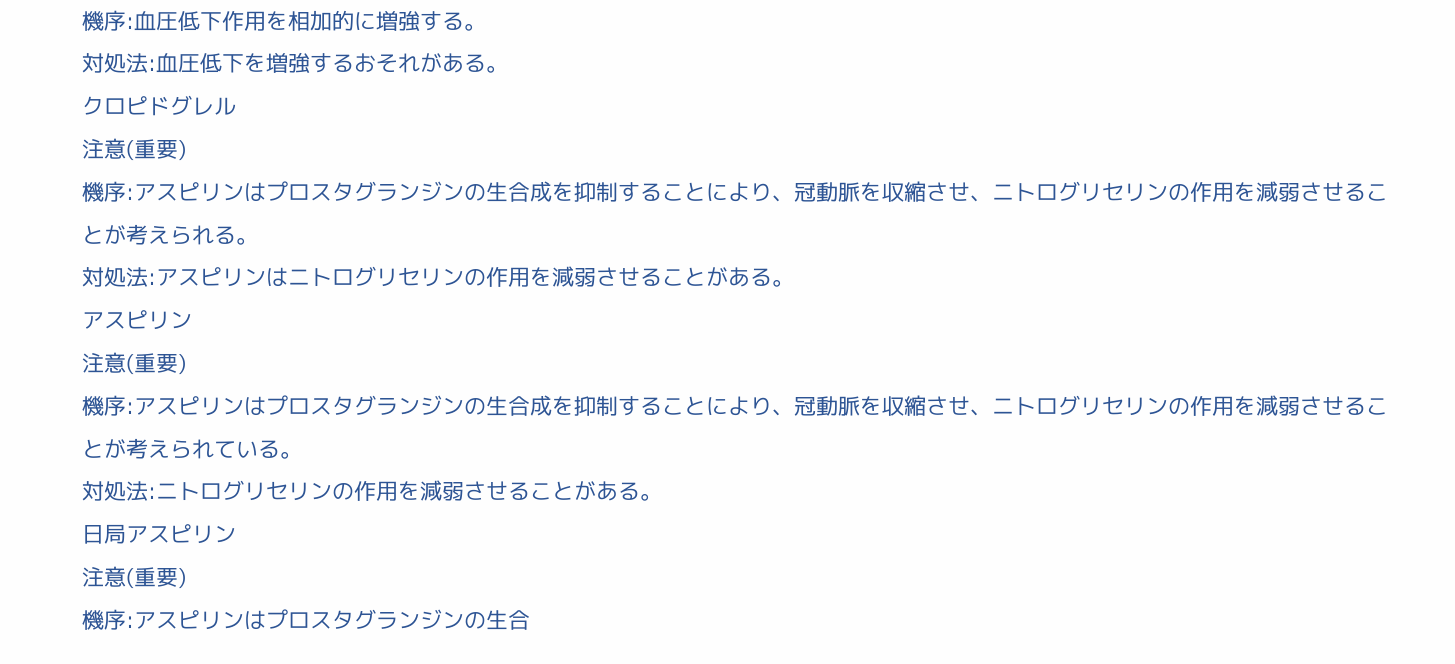機序:血圧低下作用を相加的に増強する。
対処法:血圧低下を増強するおそれがある。
クロピドグレル
注意(重要)
機序:アスピリンはプロスタグランジンの生合成を抑制することにより、冠動脈を収縮させ、ニトログリセリンの作用を減弱させることが考えられる。
対処法:アスピリンはニトログリセリンの作用を減弱させることがある。
アスピリン
注意(重要)
機序:アスピリンはプロスタグランジンの生合成を抑制することにより、冠動脈を収縮させ、ニトログリセリンの作用を減弱させることが考えられている。
対処法:ニトログリセリンの作用を減弱させることがある。
日局アスピリン
注意(重要)
機序:アスピリンはプロスタグランジンの生合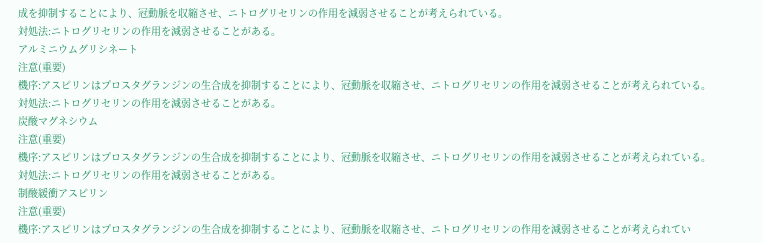成を抑制することにより、冠動脈を収縮させ、ニトログリセリンの作用を減弱させることが考えられている。
対処法:ニトログリセリンの作用を減弱させることがある。
アルミニウムグリシネート
注意(重要)
機序:アスピリンはプロスタグランジンの生合成を抑制することにより、冠動脈を収縮させ、ニトログリセリンの作用を減弱させることが考えられている。
対処法:ニトログリセリンの作用を減弱させることがある。
炭酸マグネシウム
注意(重要)
機序:アスピリンはプロスタグランジンの生合成を抑制することにより、冠動脈を収縮させ、ニトログリセリンの作用を減弱させることが考えられている。
対処法:ニトログリセリンの作用を減弱させることがある。
制酸緩衝アスピリン
注意(重要)
機序:アスピリンはプロスタグランジンの生合成を抑制することにより、冠動脈を収縮させ、ニトログリセリンの作用を減弱させることが考えられてい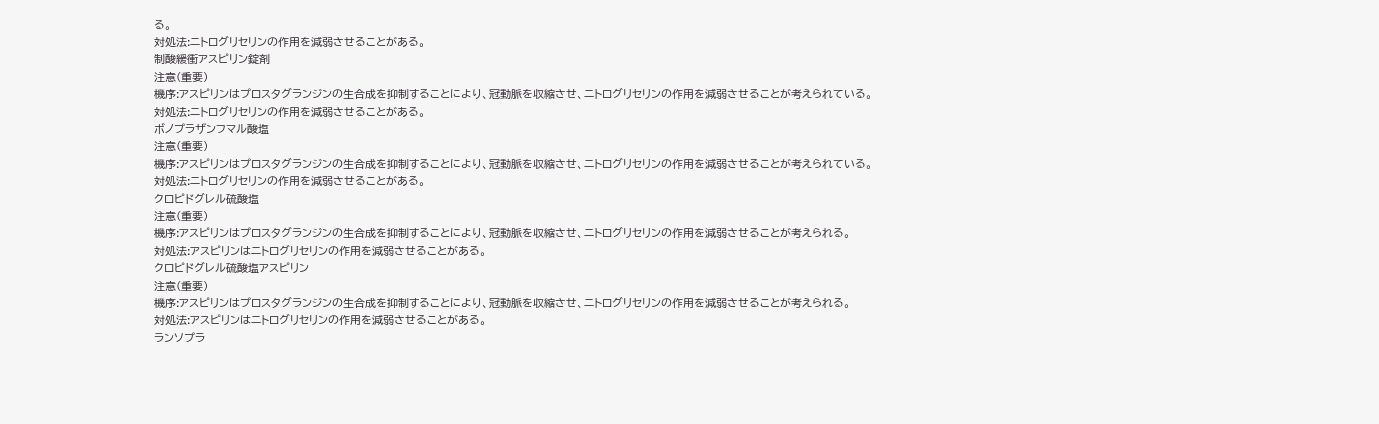る。
対処法:ニトログリセリンの作用を減弱させることがある。
制酸緩衝アスピリン錠剤
注意(重要)
機序:アスピリンはプロスタグランジンの生合成を抑制することにより、冠動脈を収縮させ、ニトログリセリンの作用を減弱させることが考えられている。
対処法:ニトログリセリンの作用を減弱させることがある。
ボノプラザンフマル酸塩
注意(重要)
機序:アスピリンはプロスタグランジンの生合成を抑制することにより、冠動脈を収縮させ、ニトログリセリンの作用を減弱させることが考えられている。
対処法:ニトログリセリンの作用を減弱させることがある。
クロピドグレル硫酸塩
注意(重要)
機序:アスピリンはプロスタグランジンの生合成を抑制することにより、冠動脈を収縮させ、ニトログリセリンの作用を減弱させることが考えられる。
対処法:アスピリンはニトログリセリンの作用を減弱させることがある。
クロピドグレル硫酸塩アスピリン
注意(重要)
機序:アスピリンはプロスタグランジンの生合成を抑制することにより、冠動脈を収縮させ、ニトログリセリンの作用を減弱させることが考えられる。
対処法:アスピリンはニトログリセリンの作用を減弱させることがある。
ランソプラ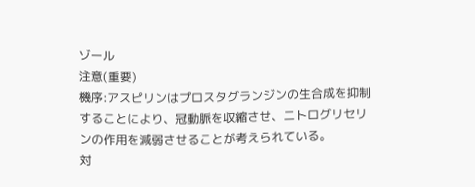ゾール
注意(重要)
機序:アスピリンはプロスタグランジンの生合成を抑制することにより、冠動脈を収縮させ、ニトログリセリンの作用を減弱させることが考えられている。
対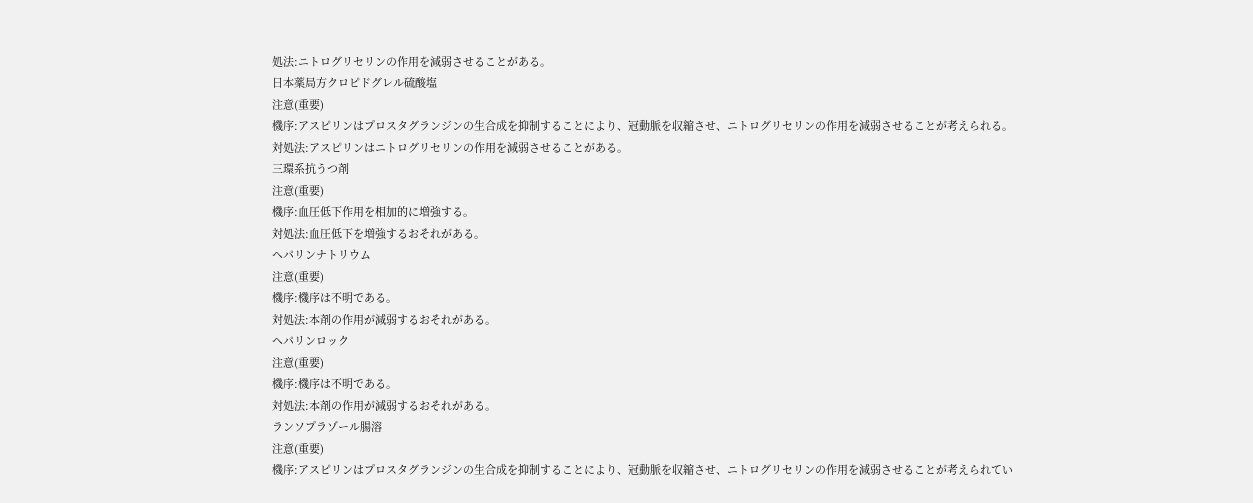処法:ニトログリセリンの作用を減弱させることがある。
日本薬局方クロピドグレル硫酸塩
注意(重要)
機序:アスピリンはプロスタグランジンの生合成を抑制することにより、冠動脈を収縮させ、ニトログリセリンの作用を減弱させることが考えられる。
対処法:アスピリンはニトログリセリンの作用を減弱させることがある。
三環系抗うつ剤
注意(重要)
機序:血圧低下作用を相加的に増強する。
対処法:血圧低下を増強するおそれがある。
ヘパリンナトリウム
注意(重要)
機序:機序は不明である。
対処法:本剤の作用が減弱するおそれがある。
ヘパリンロック
注意(重要)
機序:機序は不明である。
対処法:本剤の作用が減弱するおそれがある。
ランソプラゾール腸溶
注意(重要)
機序:アスピリンはプロスタグランジンの生合成を抑制することにより、冠動脈を収縮させ、ニトログリセリンの作用を減弱させることが考えられてい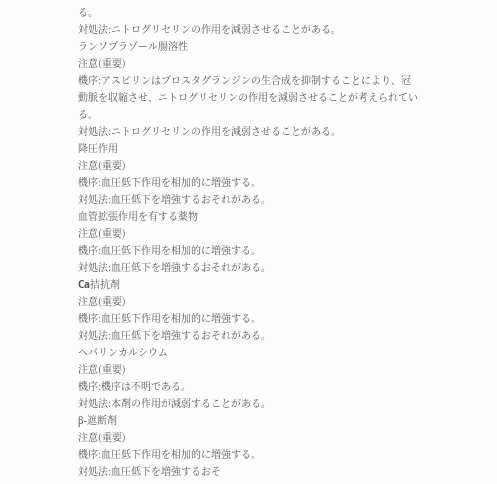る。
対処法:ニトログリセリンの作用を減弱させることがある。
ランソプラゾール腸溶性
注意(重要)
機序:アスピリンはプロスタグランジンの生合成を抑制することにより、冠動脈を収縮させ、ニトログリセリンの作用を減弱させることが考えられている。
対処法:ニトログリセリンの作用を減弱させることがある。
降圧作用
注意(重要)
機序:血圧低下作用を相加的に増強する。
対処法:血圧低下を増強するおそれがある。
血管拡張作用を有する薬物
注意(重要)
機序:血圧低下作用を相加的に増強する。
対処法:血圧低下を増強するおそれがある。
Ca拮抗剤
注意(重要)
機序:血圧低下作用を相加的に増強する。
対処法:血圧低下を増強するおそれがある。
ヘパリンカルシウム
注意(重要)
機序:機序は不明である。
対処法:本剤の作用が減弱することがある。
β-遮断剤
注意(重要)
機序:血圧低下作用を相加的に増強する。
対処法:血圧低下を増強するおそ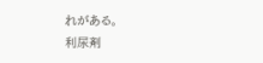れがある。
利尿剤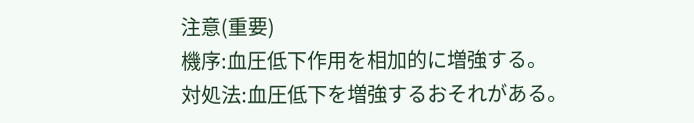注意(重要)
機序:血圧低下作用を相加的に増強する。
対処法:血圧低下を増強するおそれがある。